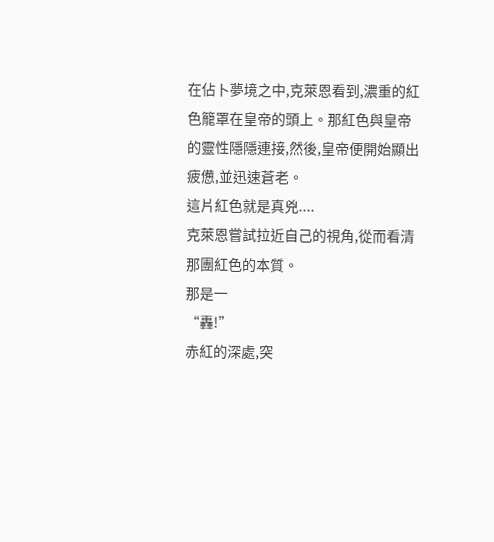在佔卜夢境之中,克萊恩看到,濃重的紅色籠罩在皇帝的頭上。那紅色與皇帝的靈性隱隱連接,然後,皇帝便開始顯出疲憊,並迅速蒼老。
這片紅色就是真兇....
克萊恩嘗試拉近自己的視角,從而看清那團紅色的本質。
那是一
“轟!”
赤紅的深處,突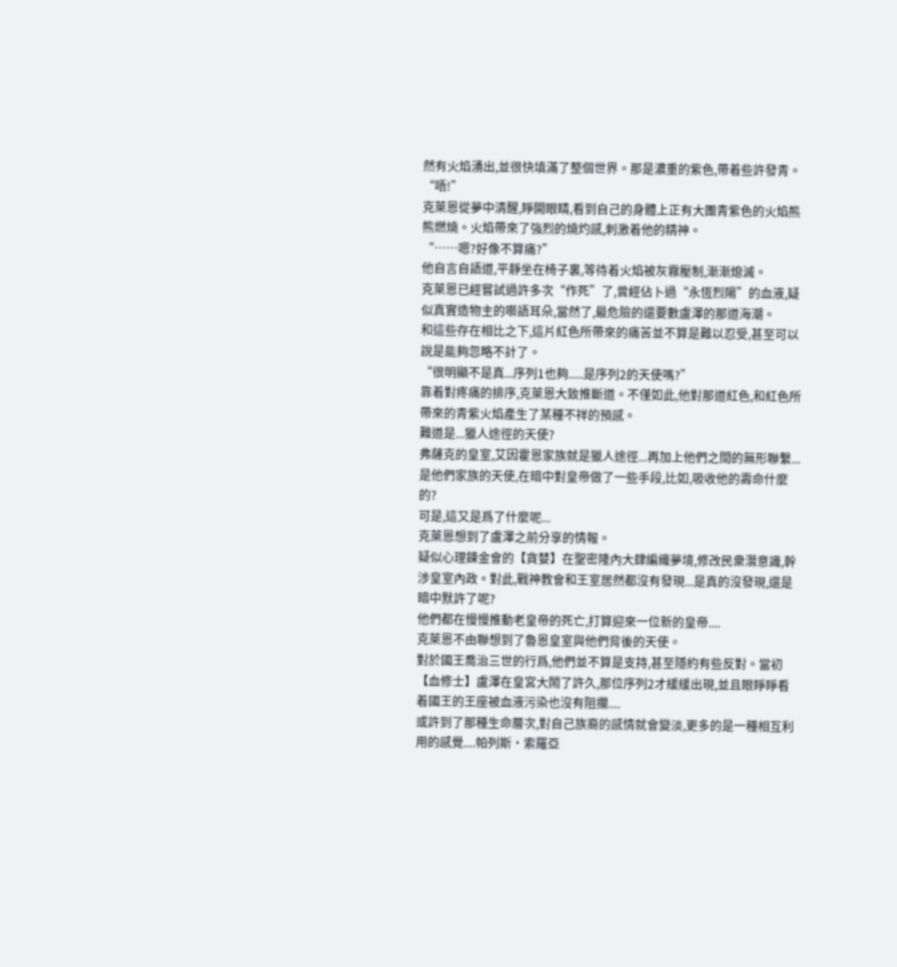然有火焰湧出,並很快填滿了整個世界。那是濃重的紫色,帶着些許發青。
“唔!”
克萊恩從夢中清醒,睜開眼睛,看到自己的身體上正有大團青紫色的火焰熊熊燃燒。火焰帶來了強烈的燒灼感,刺激着他的精神。
“……嗯?好像不算痛?”
他自言自語道,平靜坐在椅子裏,等待着火焰被灰霧壓制,漸漸熄滅。
克萊恩已經嘗試過許多次“作死”了,曾經佔卜過“永恆烈陽”的血液,疑似真實造物主的囈語耳朵,當然了,最危險的還要數盧澤的那道海潮。
和這些存在相比之下,這片紅色所帶來的痛苦並不算是難以忍受,甚至可以說是能夠忽略不計了。
“很明顯不是真...序列1也夠.....是序列2的天使嗎?”
靠着對疼痛的排序,克萊恩大致推斷道。不僅如此,他對那道紅色,和紅色所帶來的青紫火焰產生了某種不祥的預感。
難道是...獵人途徑的天使?
弗薩克的皇室,艾因霍恩家族就是獵人途徑...再加上他們之間的無形聯繫...是他們家族的天使,在暗中對皇帝做了一些手段,比如,吸收他的壽命什麼的?
可是,這又是爲了什麼呢...
克萊恩想到了盧澤之前分享的情報。
疑似心理鍊金會的【貪婪】在聖密隆內大肆編織夢境,修改民衆潛意識,幹涉皇室內政。對此,戰神教會和王室居然都沒有發現...是真的沒發現,還是暗中默許了呢?
他們都在慢慢推動老皇帝的死亡,打算迎來一位新的皇帝....
克萊恩不由聯想到了魯恩皇室與他們背後的天使。
對於國王喬治三世的行爲,他們並不算是支持,甚至隱約有些反對。當初【血修士】盧澤在皇宮大鬧了許久,那位序列2才緩緩出現,並且眼睜睜看着國王的王座被血液污染也沒有阻攔....
或許到了那種生命層次,對自己族裔的感情就會變淡,更多的是一種相互利用的感覺....帕列斯·索羅亞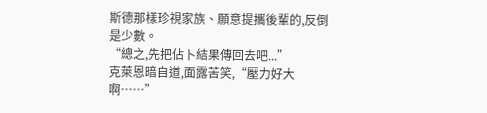斯德那樣珍視家族、願意提攜後輩的,反倒是少數。
“總之,先把佔卜結果傳回去吧...”
克萊恩暗自道,面露苦笑,“壓力好大啊……”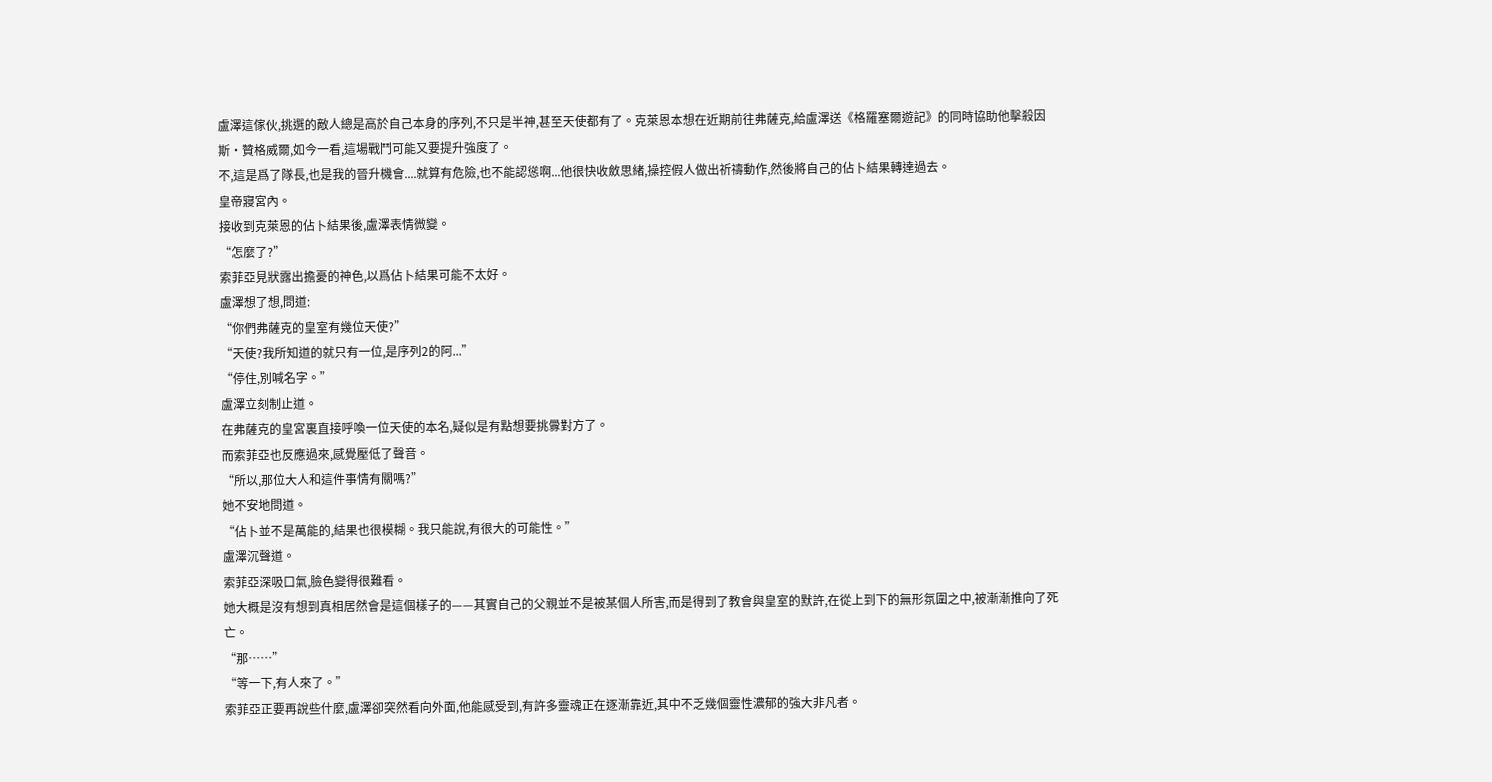盧澤這傢伙,挑選的敵人總是高於自己本身的序列,不只是半神,甚至天使都有了。克萊恩本想在近期前往弗薩克,給盧澤送《格羅塞爾遊記》的同時協助他擊殺因斯·贊格威爾,如今一看,這場戰鬥可能又要提升強度了。
不,這是爲了隊長,也是我的晉升機會....就算有危險,也不能認慫啊...他很快收斂思緒,操控假人做出祈禱動作,然後將自己的佔卜結果轉達過去。
皇帝寢宮內。
接收到克萊恩的佔卜結果後,盧澤表情微變。
“怎麼了?”
索菲亞見狀露出擔憂的神色,以爲佔卜結果可能不太好。
盧澤想了想,問道:
“你們弗薩克的皇室有幾位天使?”
“天使?我所知道的就只有一位,是序列2的阿...”
“停住,別喊名字。”
盧澤立刻制止道。
在弗薩克的皇宮裏直接呼喚一位天使的本名,疑似是有點想要挑釁對方了。
而索菲亞也反應過來,感覺壓低了聲音。
“所以,那位大人和這件事情有關嗎?”
她不安地問道。
“佔卜並不是萬能的,結果也很模糊。我只能說,有很大的可能性。”
盧澤沉聲道。
索菲亞深吸口氣,臉色變得很難看。
她大概是沒有想到真相居然會是這個樣子的——其實自己的父親並不是被某個人所害,而是得到了教會與皇室的默許,在從上到下的無形氛圍之中,被漸漸推向了死亡。
“那……”
“等一下,有人來了。”
索菲亞正要再說些什麼,盧澤卻突然看向外面,他能感受到,有許多靈魂正在逐漸靠近,其中不乏幾個靈性濃郁的強大非凡者。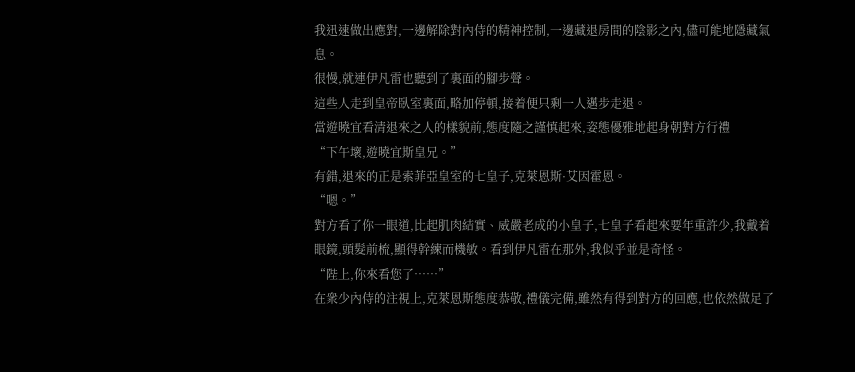我迅速做出應對,一邊解除對內侍的精神控制,一邊藏退房間的陰影之內,儘可能地隱藏氣息。
很慢,就連伊凡雷也聽到了裏面的腳步聲。
這些人走到皇帝臥室裏面,略加停頓,接着便只剩一人邁步走退。
當遊曉宜看清退來之人的樣貌前,態度隨之謹慎起來,姿態優雅地起身朝對方行禮
“下午壞,遊曉宜斯皇兄。”
有錯,退來的正是索菲亞皇室的七皇子,克萊恩斯·艾因霍恩。
“嗯。”
對方看了你一眼道,比起肌肉結實、威嚴老成的小皇子,七皇子看起來要年重許少,我戴着眼鏡,頭髮前梳,顯得幹練而機敏。看到伊凡雷在那外,我似乎並是奇怪。
“陛上,你來看您了……”
在衆少內侍的注視上,克萊恩斯態度恭敬,禮儀完備,雖然有得到對方的回應,也依然做足了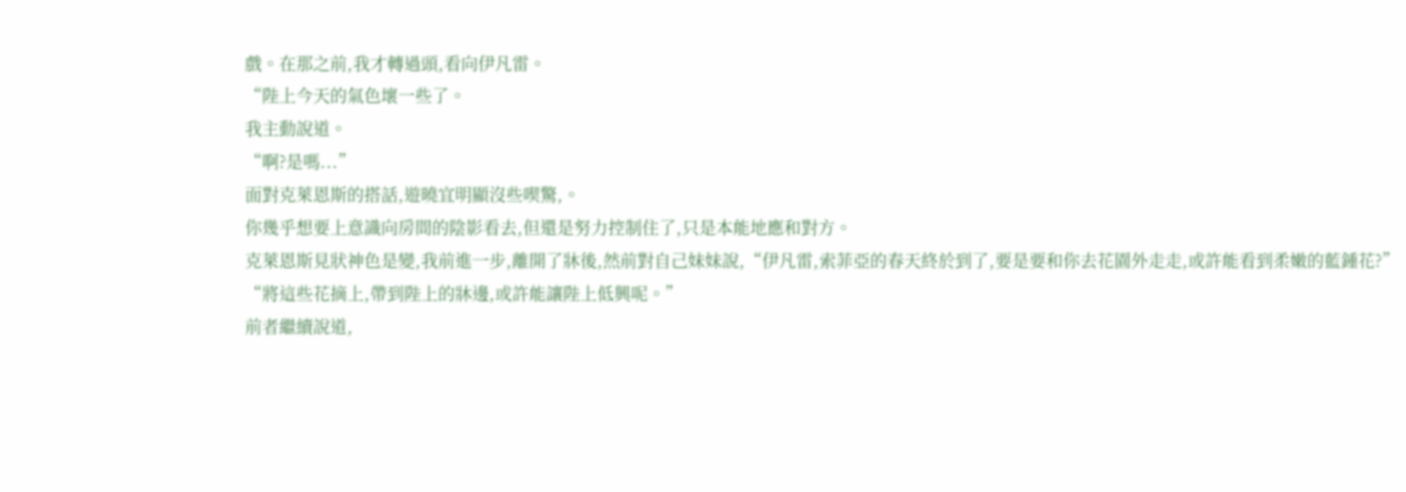戲。在那之前,我才轉過頭,看向伊凡雷。
“陛上今天的氣色壞一些了。
我主動說道。
“啊?是嗎...”
面對克萊恩斯的搭話,遊曉宜明顯沒些喫驚,。
你幾乎想要上意識向房間的陰影看去,但還是努力控制住了,只是本能地應和對方。
克萊恩斯見狀神色是變,我前進一步,離開了牀後,然前對自己妹妹說,“伊凡雷,索菲亞的春天終於到了,要是要和你去花園外走走,或許能看到柔嫩的藍鍾花?”
“將這些花摘上,帶到陛上的牀邊,或許能讓陛上低興呢。”
前者繼續說道,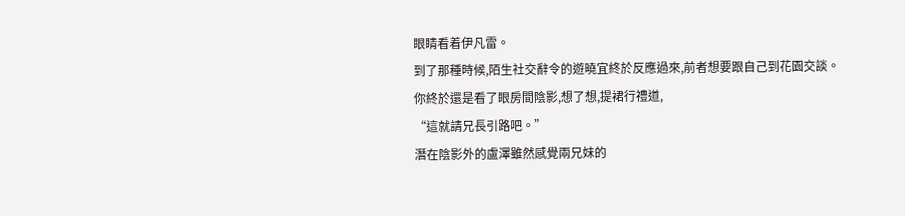眼睛看着伊凡雷。
到了那種時候,陌生社交辭令的遊曉宜終於反應過來,前者想要跟自己到花園交談。
你終於還是看了眼房間陰影,想了想,提裙行禮道,
“這就請兄長引路吧。”
潛在陰影外的盧澤雖然感覺兩兄妹的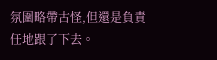氛圍略帶古怪,但還是負責任地跟了下去。